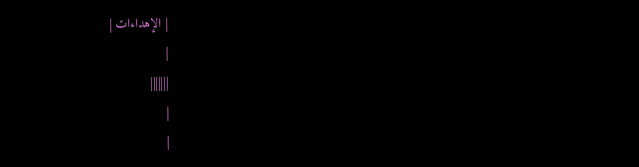| الإهداءات |
|
|||||||
|
|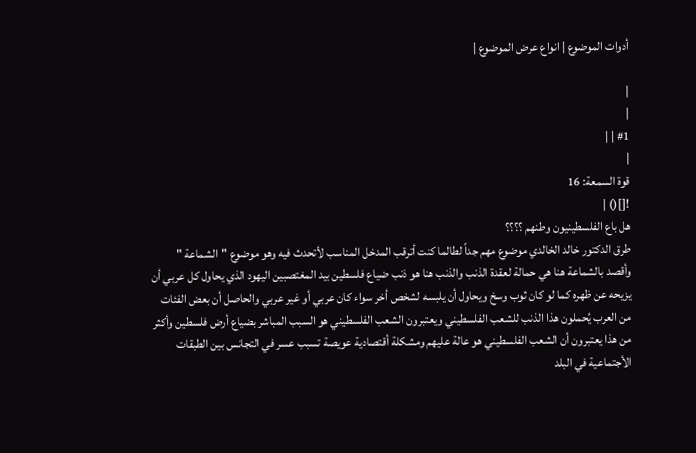أدوات الموضوع | انواع عرض الموضوع |

|
|
#1 | |
|
قوة السمعة: 16
![]() |
هل باع الفلسطينيون وطنهم ؟؟؟؟
طرق الدكتور خالد الخالدي موضوع مهم جداً لطالما كنت أترقب المدخل المناسب لأتحدث فيه وهو موضوع "الشماعة " وأقصد بالشماعة هنا هي حمالة لعقدة الذنب والذنب هنا هو ذنب ضياع فلسطين بيد المغتصبين اليهود الذي يحاول كل عربي أن يزيحه عن ظهره كما لو كان ثوب وسخ ويحاول أن يلبسه لشخص أخر سواء كان عربي أو غير عربي والحاصل أن بعض الفئات من العرب يُحملون هذا الذنب للشعب الفلسطيني ويعتبرون الشعب الفلسطيني هو السبب المباشر بضياع أرض فلسطين وأكثر من هذا يعتبرون أن الشعب الفلسطيني هو عالة عليهم ومشكلة أقتصادية عويصة تسبب عسر في التجانس بين الطبقات الأجتماعية في البلد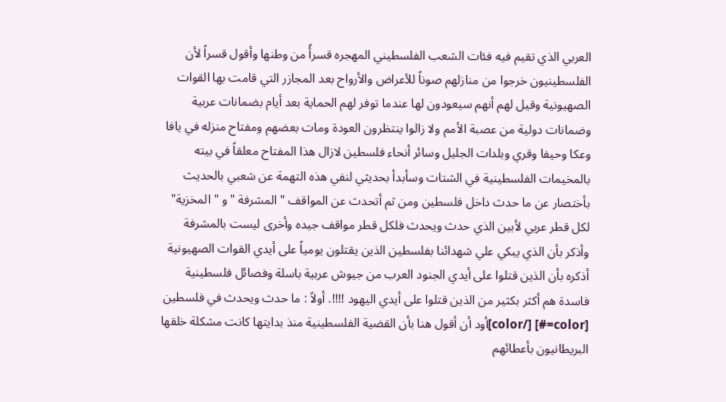العربي الذي تقيم فيه فئات الشعب الفلسطيني المهجره قسرأً من وطنها وأقول قسراً لأن الفلسطينيون خرجوا من منازلهم صوناً للأعراض والأرواح بعد المجازر التي قامت بها القوات الصهيونية وقيل لهم أنهم سيعودون لها عندما توفر لهم الحماية بعد أيام بضمانات عربية وضمانات دولية من عصبة الأمم ولا زالوا ينتظرون العودة ومات بعضهم ومفتاح منزله في يافا وعكا وحيفا وقري وبلدات الجليل وسائر أنحاء فلسطين لازال هذا المفتاح معلقاً في بيته بالمخيمات الفلسطينية في الشتات وسأبدأ بحديثي لنفي هذه التهمة عن شعبي بالحديث بأختصار عن ما حدث داخل فلسطين ومن ثم أتحدث عن المواقف " المشرفة " و " المخزية" لكل قطر عربي لأبين الذي حدث ويحدث فلكل قطر مواقف جيده وأخرى ليست بالمشرفة وأذكر بأن الذي يبكي علي شهدائنا بفلسطين الذين يقتلون يومياً على أيدي القوات الصهيونية أذكره بأن الذين قتلوا على أيدي الجنود العرب من جيوش عربية باسلة وفصائل فلسطينية فاسدة هم أكثر بكثير من الذين قتلوا على أيدي اليهود !!!!. أولاً : ما حدث ويحدث في فلسطين [color=#] [/color]أود أن أقول هنا بأن القضية الفلسطينية منذ بدايتها كانت مشكلة خلقها البريطانيون بأعطائهم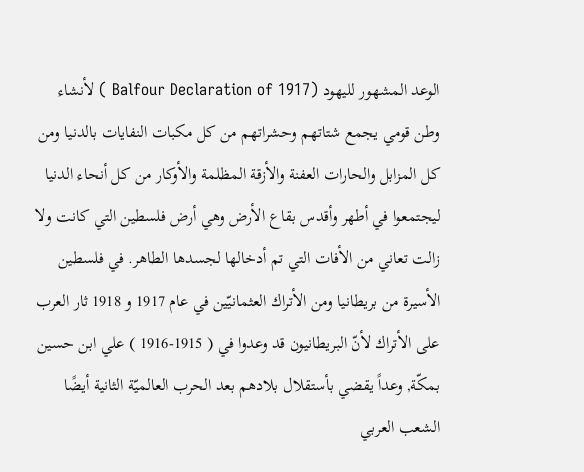الوعد المشهور لليهود (Balfour Declaration of 1917 ) لأنشاء وطن قومي يجمع شتاتهم وحشراتهم من كل مكبات النفايات بالدنيا ومن كل المزابل والحارات العفنة والأزقة المظلمة والأوكار من كل أنحاء الدنيا ليجتمعوا في أطهر وأقدس بقاع الأرض وهي أرض فلسطين التي كانت ولا زالت تعاني من الأفات التي تم أدخالها لجسدها الطاهر. في فلسطين الأسيرة من بريطانيا ومن الأتراك العثمانيّين في عام 1917 و 1918 ثار العرب على الأتراك لأنّ البريطانيون قد وعدوا في ( 1915-1916 ) علي ابن حسين بمكّة, وعداً يقضي بأستقلال بلادهم بعد الحرب العالميّة الثانية أيضًا الشعب العربي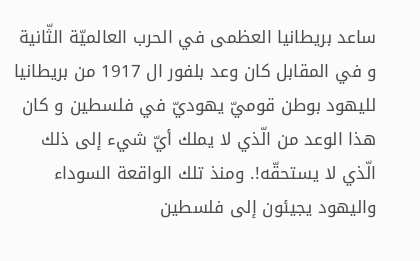ساعد بريطانيا العظمى في الحرب العالميّة الثّانية و في المقابل كان وعد بلفور ال 1917 من بريطانيا لليهود بوطن قوميّ يهوديّ في فلسطين و كان هذا الوعد من الّذي لا يملك أيّ شيء إلى ذلك الّذي لا يستحقّه!. ومنذ تلك الواقعة السوداء واليهود يجيئون إلى فلسطين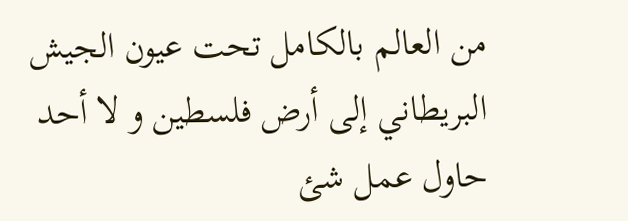من العالم بالكامل تحت عيون الجيش البريطاني إلى أرض فلسطين و لا أحد حاول عمل شئ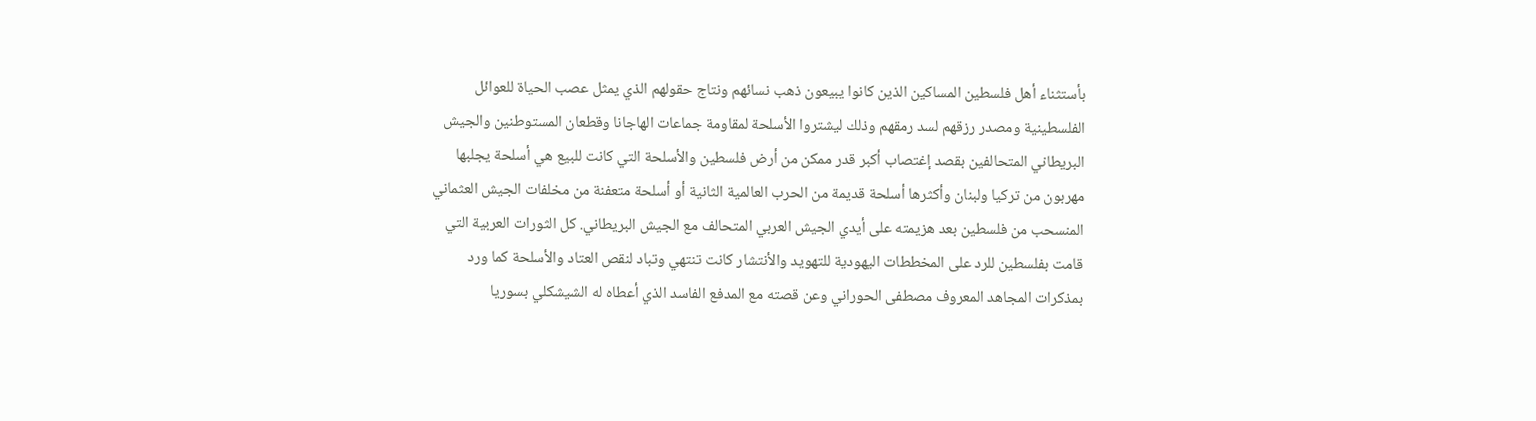بأستثناء أهل فلسطين المساكين الذين كانوا يبيعون ذهب نسائهم ونتاج حقولهم الذي يمثل عصب الحياة للعوائل الفلسطينية ومصدر رزقهم لسد رمقهم وذلك ليشتروا الأسلحة لمقاومة جماعات الهاجانا وقطعان المستوطنين والجيش البريطاني المتحالفين بقصد إغتصاب أكبر قدر ممكن من أرض فلسطين والأسلحة التي كانت للبيع هي أسلحة يجلبها مهربون من تركيا ولبنان وأكثرها أسلحة قديمة من الحرب العالمية الثانية أو أسلحة متعفنة من مخلفات الجيش العثماني المنسحب من فلسطين بعد هزيمته على أيدي الجيش العربي المتحالف مع الجيش البريطاني. كل الثورات العربية التي قامت بفلسطين للرد على المخططات اليهودية للتهويد والأنتشار كانت تنتهي وتباد لنقص العتاد والأسلحة كما ورد بمذكرات المجاهد المعروف مصطفى الحوراني وعن قصته مع المدفع الفاسد الذي أعطاه له الشيشكلي بسوريا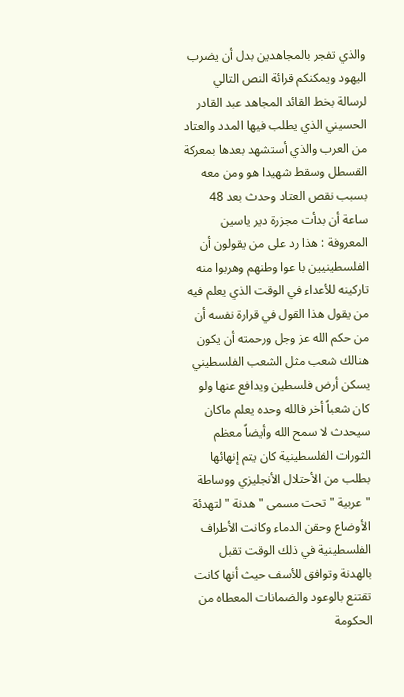والذي تفجر بالمجاهدين بدل أن يضرب اليهود ويمكنكم قرائة النص التالي لرسالة بخط القائد المجاهد عبد القادر الحسيني الذي يطلب فيها المدد والعتاد من العرب والذي أستشهد بعدها بمعركة القسطل وسقط شهيدا هو ومن معه بسبب نقص العتاد وحدث بعد 48 ساعة أن بدأت مجزرة دير ياسين المعروفة : هذا رد على من يقولون أن الفلسطينيين با عوا وطنهم وهربوا منه تاركينه للأعداء في الوقت الذي يعلم فيه من يقول هذا القول في قرارة نفسه أن من حكم الله عز وجل ورحمته أن يكون هنالك شعب مثل الشعب الفلسطيني يسكن أرض فلسطين ويدافع عنها ولو كان شعباً أخر فالله وحده يعلم ماكان سيحدث لا سمح الله وأيضاً معظم الثورات الفلسطينية كان يتم إنهائها بطلب من الأحتلال الأنجليزي ووساطة "عربية " تحت مسمى "هدنة " لتهدئة الأوضاع وحقن الدماء وكانت الأطراف الفلسطينية في ذلك الوقت تقبل بالهدنة وتوافق للأسف حيث أنها كانت تقتنع بالوعود والضمانات المعطاه من الحكومة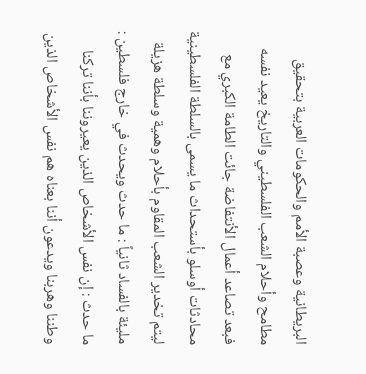البريطانية وعصبة الأمم والحكومات العربية بتحقيق مطامح وأحلام الشعب الفلسطيني والتاريخ يعيد نفسه فبعد تصاعد أعمال الأنتفاضة جائت الطامة الكبري مع محادثات أوسلو بأستحداث ما يسمى بالسلطة الفلسطينية ليتم تخدير الشعب المقاوم بأحلام وهمية وسلطة هزيلة مليئة بالفساد ثانياً : ما حدث ويحدث في خارج فلسطين : ما حدث : إن نفس الأشخاص الذين يعيروننا بأننا تركنا وطننا وهربنا ويدعون أننا بعناه هم نفس الأشخاص الذين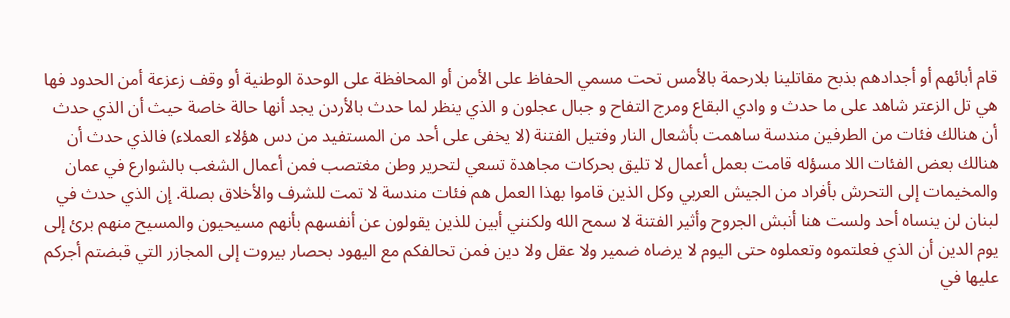قام أبائهم أو أجدادهم بذبح مقاتلينا بلارحمة بالأمس تحت مسمي الحفاظ على الأمن أو المحافظة على الوحدة الوطنية أو وقف زعزعة أمن الحدود فها هي تل الزعتر شاهد على ما حدث و وادي البقاع ومرج التفاح و جبال عجلون و الذي ينظر لما حدث بالأردن يجد أنها حالة خاصة حيث أن الذي حدث أن هنالك فئات من الطرفين مندسة ساهمت بأشعال النار وفتيل الفتنة (لا يخفى على أحد من المستفيد من دس هؤلاء العملاء) فالذي حدث أن هنالك بعض الفئات اللا مسؤله قامت بعمل أعمال لا تليق بحركات مجاهدة تسعي لتحرير وطن مغتصب فمن أعمال الشغب بالشوارع في عمان والمخيمات إلى التحرش بأفراد من الجيش العربي وكل الذين قاموا بهذا العمل هم فئات مندسة لا تمت للشرف والأخلاق بصلة. إن الذي حدث في لبنان لن ينساه أحد ولست هنا أنبش الجروح وأثير الفتنة لا سمح الله ولكنني أبين للذين يقولون عن أنفسهم بأنهم مسيحيون والمسيح منهم برئ إلى يوم الدين أن الذي فعلتموه وتعملوه حتى اليوم لا يرضاه ضمير ولا عقل ولا دين فمن تحالفكم مع اليهود بحصار بيروت إلى المجازر التي قبضتم أجركم عليها في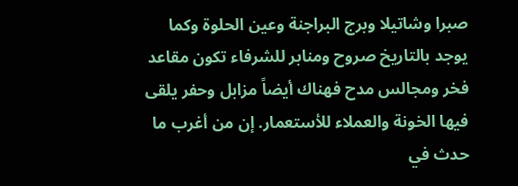صبرا وشاتيلا وبرج البراجنة وعين الحلوة وكما يوجد بالتاريخ صروح ومنابر للشرفاء تكون مقاعد فخر ومجالس مدح فهناك أيضاً مزابل وحفر يلقى فيها الخونة والعملاء للأستعمار. إن من أغرب ما حدث في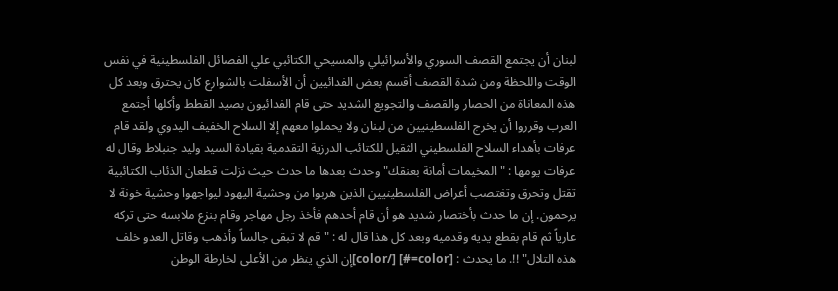لبنان أن يجتمع القصف السوري والأسرائيلي والمسيحي الكتائبي علي الفصائل الفلسطينية في نفس الوقت واللحظة ومن شدة القصف أقسم بعض الفدائيين أن الأسفلت بالشوارع كان يحترق وبعد كل هذه المعاناة من الحصار والقصف والتجويع الشديد حتى قام الفدائيون بصيد القطط وأكلها أجتمع العرب وقرروا أن يخرج الفلسطينيين من لبنان ولا يحملوا معهم إلا السلاح الخفيف اليدوي ولقد قام عرفات بأهداء السلاح الفلسطيني الثقيل للكتائب الدرزية التقدمية بقيادة السيد وليد جنبلاط وقال له عرفات يومها : " المخيمات أمانة بعنقك" وحدث بعدها ما حدث حيث نزلت قطعان الذئاب الكتائبية تقتل وتحرق وتغتصب أعراض الفلسطينيين الذين هربوا من وحشية اليهود ليواجهوا وحشية خونة لا يرحمون. إن ما حدث بأختصار شديد هو أن قام أحدهم فأخذ رجل مهاجر وقام بنزع ملابسه حتى تركه عارياً ثم قام بقطع يديه وقدميه وبعد كل هذا قال له : " قم لا تبقى جالساً وأذهب وقاتل العدو خلف هذه التلال" !!. ما يحدث : [color=#] [/color]إن الذي ينظر من الأعلى لخارطة الوطن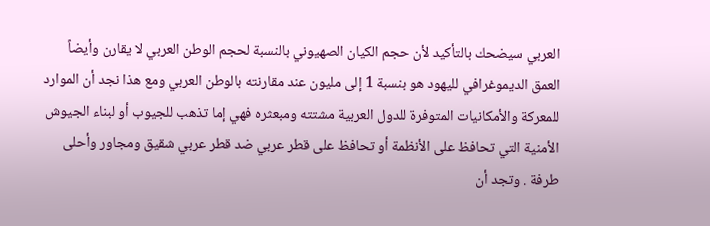العربي سيضحك بالتأكيد لأن حجم الكيان الصهيوني بالنسبة لحجم الوطن العربي لا يقارن وأيضاً العمق الديموغرافي لليهود هو بنسبة 1 إلى مليون عند مقارنته بالوطن العربي ومع هذا نجد أن الموارد للمعركة والأمكانيات المتوفرة للدول العربية مشتته ومبعثره فهي إما تذهب للجيوب أو لبناء الجيوش الأمنية التي تحافظ على الأنظمة أو تحافظ على قطر عربي ضد قطر عربي شقيق ومجاور وأحلى طرفة . وتجد أن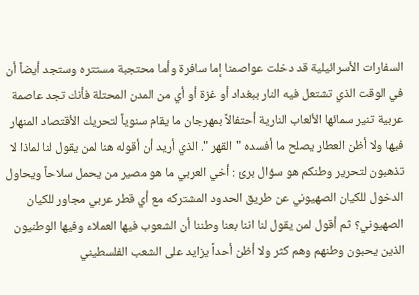السفارات الأسرائيلية قد دخلت عواصمنا إما سافرة وأما محتجبة مستتره وستجد أيضاً أن في الوقت الذي تشتعل فيه النار ببغداد أو غزة أو أي من المدن المحتلة فأنك تجد عاصمة عربية تنير سمائها الألعاب النارية أحتفالاً بمهرجان ما يقام سنوياً لتحريك الأقتصاد المنهار فيها ولا أظن العطار يصلح ما أفسده "القهر ". الذي أريد أن أقوله هنا لمن يقول لنا لماذا لا تذهبون لتحرير وطنكم هو سؤال برئ : أخي العربي ما هو مصير من يحمل سلاحاً ويحاول الدخول للكيان الصهيوني عن طريق الحدود المشتركه مع أي قطر عربي مجاور للكيان الصهيوني؟ ثم أقول لمن يقول لنا اننا بعنا وطننا أن الشعوب فيها العملاء وفيها الوطنيون الذين يحبون وطنهم وهم كثر ولا أظن أحداً يزايد على الشعب الفلسطيني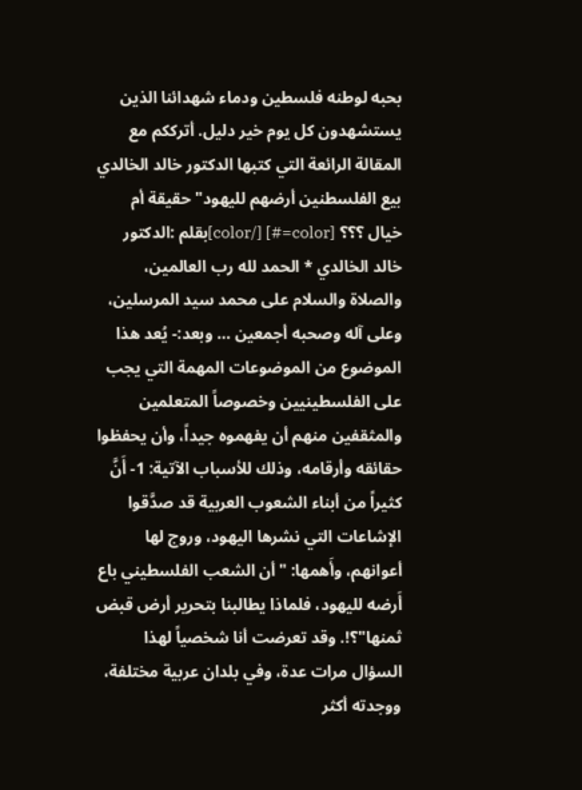بحبه لوطنه فلسطين ودماء شهدائنا الذين يستشهدون كل يوم خير دليل. أترككم مع المقالة الرائعة التي كتبها الدكتور خالد الخالدي بيع الفلسطنين أرضهم لليهود" حقيقة أم خيال ؟؟؟ [color=#] [/color]بقلم :الدكتور خالد الخالدي * الحمد لله رب العالمين، والصلاة والسلام على محمد سيد المرسلين، وعلى آله وصحبه أجمعين … وبعد:- يُعد هذا الموضوع من الموضوعات المهمة التي يجب على الفلسطينيين وخصوصاً المتعلمين والمثقفين منهم أن يفهموه جيداً، وأن يحفظوا حقائقه وأرقامه، وذلك للأسباب الآتية: 1- أَنَّ كثيراً من أبناء الشعوب العربية قد صدَّقوا الإشاعات التي نشرها اليهود، وروج لها أعوانهم، وأَهمها: "أن الشعب الفلسطيني باع أَرضه لليهود، فلماذا يطالبنا بتحرير أرض قبض ثمنها"؟!. وقد تعرضت أنا شخصياً لهذا السؤال مرات عدة، وفي بلدان عربية مختلفة، ووجدته أكثر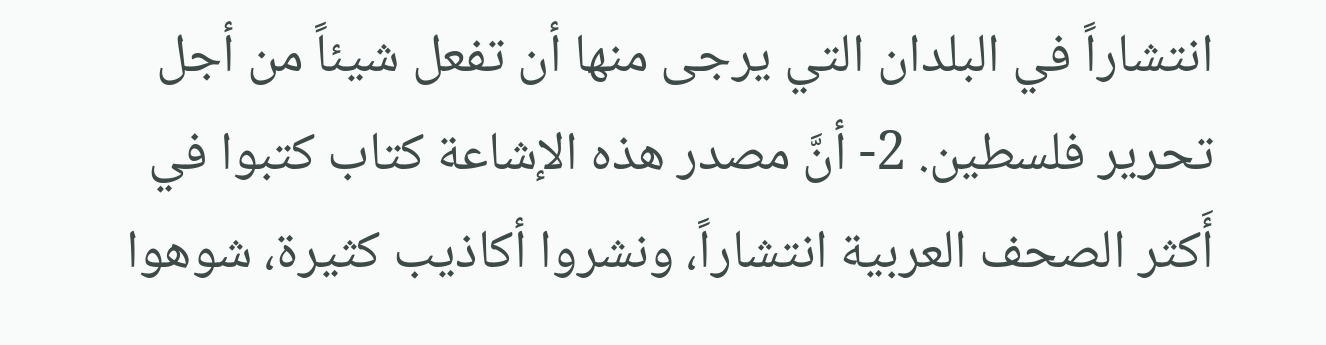انتشاراً في البلدان التي يرجى منها أن تفعل شيئاً من أجل تحرير فلسطين. 2- أنَّ مصدر هذه الإشاعة كتاب كتبوا في أَكثر الصحف العربية انتشاراً، ونشروا أكاذيب كثيرة، شوهوا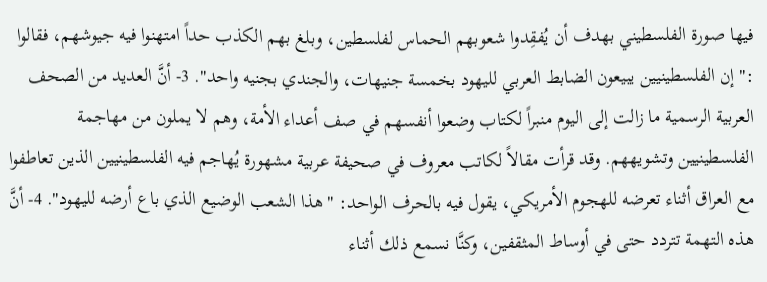فيها صورة الفلسطيني بهدف أن يُفقِدوا شعوبهم الحماس لفلسطين، وبلغ بهم الكذب حداً امتهنوا فيه جيوشهم، فقالوا :" إن الفلسطينيين يبيعون الضابط العربي لليهود بخمسة جنيهات، والجندي بجنيه واحد". 3- أنَّ العديد من الصحف العربية الرسمية ما زالت إلى اليوم منبراً لكتاب وضعوا أنفسهم في صف أعداء الأمة، وهم لا يملون من مهاجمة الفلسطينيين وتشويههم. وقد قرأت مقالاً لكاتب معروف في صحيفة عربية مشهورة يُهاجم فيه الفلسطينيين الذين تعاطفوا مع العراق أثناء تعرضه للهجوم الأمريكي، يقول فيه بالحرف الواحد: "هذا الشعب الوضيع الذي باع أرضه لليهود". 4- أنَّ هذه التهمة تتردد حتى في أوساط المثقفين، وكنَّا نسمع ذلك أثناء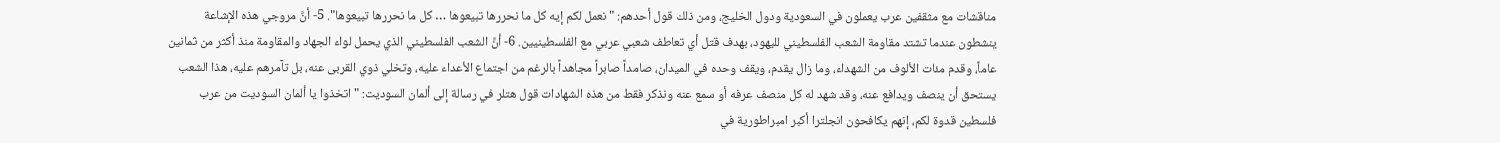مناقشات مع مثقفين عرب يعملون في السعودية ودول الخليج، ومن ذلك قول أحدهم: " نعمل لكم إيه كل ما نحررها تبيعوها … كل ما نحررها تبيعوها". 5- أنَّ مروجي هذه الإشاعة ينشطون عندما تشتد مقاومة الشعب الفلسطيني لليهود، بهدف قتل أي تعاطف شعبي عربي مع الفلسطينيين. 6- أنَّ الشعب الفلسطيني الذي يحمل لواء الجهاد والمقاومة منذ أكثر من ثمانين عاماً، وقدم مئات الألوف من الشهداء، وما زال يقدم، ويقف وحده في الميدان، صامداً صابراً مجاهداً بالرغم من اجتماع الأعداء عليه، وتخلي ذوي القربى عنه، بل تآمرهم عليه، هذا الشعب يستحق أن ينصف ويدافع عنه، وقد شهد له كل منصف عرفه أو سمع عنه ونذكر فقط من هذه الشهادات قول هتلر في رسالة إلى ألمان السوديت: " اتخذوا يا ألمان السوديت من عرب فلسطين قدوة لكم، إنهم يكافحون انجلترا أكبر امبراطورية في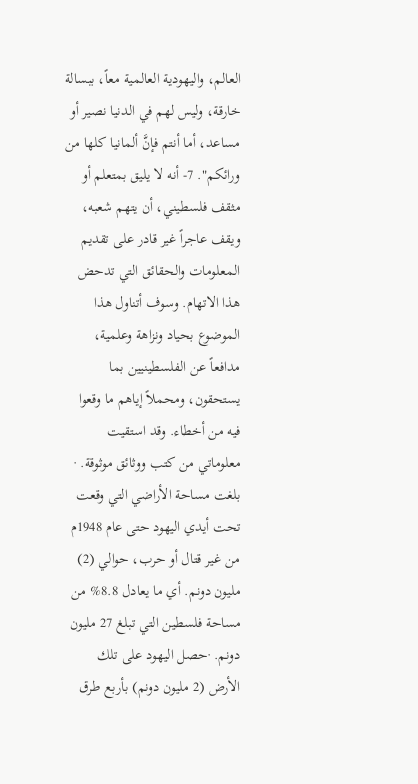العالم، واليهودية العالمية معاً، ببسالة خارقة، وليس لهم في الدنيا نصير أو مساعد، أما أنتم فإنَّ ألمانيا كلها من ورائكم". 7- أنه لا يليق بمتعلم أو مثقف فلسطيني، أن يتهم شعبه، ويقف عاجراً غير قادر على تقديم المعلومات والحقائق التي تدحض هذا الاتهام. وسوف أتناول هذا الموضوع بحياد ونزاهة وعلمية، مدافعاً عن الفلسطينيين بما يستحقون، ومحملاً إياهم ما وقعوا فيه من أخطاء. وقد استقيت معلوماتي من كتب ووثائق موثوقة. · بلغت مساحة الأراضي التي وقعت تحت أيدي اليهود حتى عام 1948م من غير قتال أو حرب، حوالي (2) مليون دونم. أي ما يعادل 8.8% من مساحة فلسطين التي تبلغ 27 مليون دونم. ·حصل اليهود على تلك الأرض (2 مليون دونم) بأربع طرق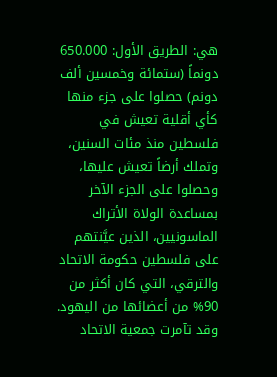هي: الطريق الأول: 650.000 دونماً (ستمائة وخمسين ألف دونم) حصلوا على جزء منها كأي أقلية تعيش في فلسطين منذ مئات السنين، وتملك أرضاً تعيش عليها، وحصلوا على الجزء الآخر بمساعدة الولاة الأتراك الماسونيين، الذين عيَّنتهم على فلسطين حكومة الاتحاد والترقي، التي كان أكثر من 90% من أعضائها من اليهود. وقد تآمرت جمعية الاتحاد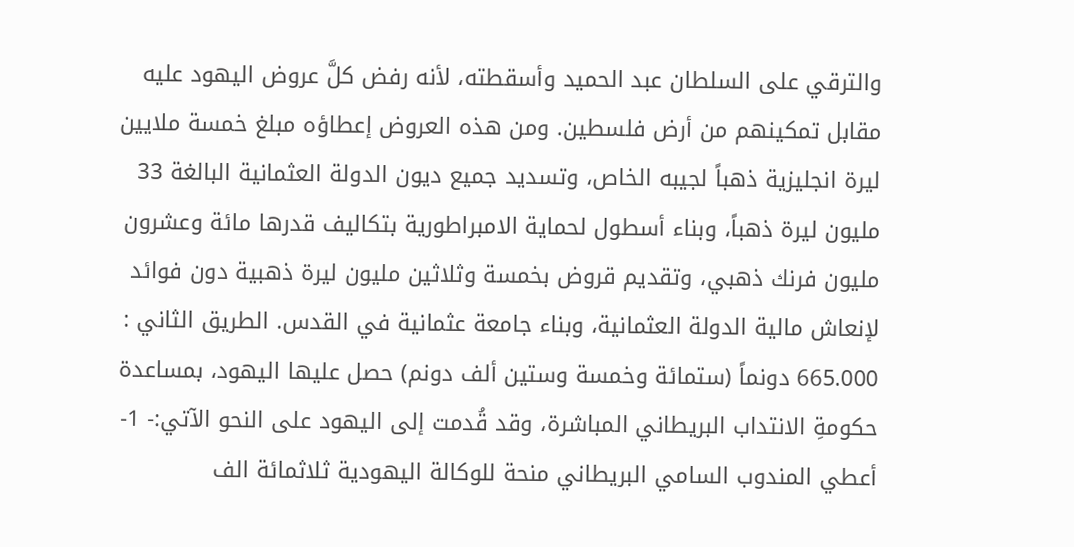والترقي على السلطان عبد الحميد وأسقطته، لأنه رفض كلَّ عروض اليهود عليه مقابل تمكينهم من أرض فلسطين. ومن هذه العروض إعطاؤه مبلغ خمسة ملايين ليرة انجليزية ذهباً لجيبه الخاص، وتسديد جميع ديون الدولة العثمانية البالغة 33 مليون ليرة ذهباً، وبناء أسطول لحماية الامبراطورية بتكاليف قدرها مائة وعشرون مليون فرنك ذهبي، وتقديم قروض بخمسة وثلاثين مليون ليرة ذهبية دون فوائد لإنعاش مالية الدولة العثمانية، وبناء جامعة عثمانية في القدس. الطريق الثاني : 665.000 دونماً (ستمائة وخمسة وستين ألف دونم) حصل عليها اليهود، بمساعدة حكومةِ الانتداب البريطاني المباشرة، وقد قُدمت إلى اليهود على النحو الآتي:- 1- أعطي المندوب السامي البريطاني منحة للوكالة اليهودية ثلاثمائة الف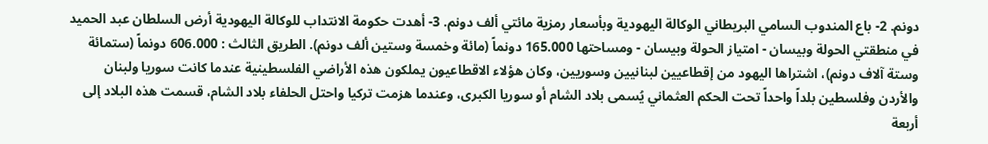دونم. 2- باع المندوب السامي البريطاني الوكالة اليهودية وبأسعار رمزية مائتي ألف دونم. 3- أهدت حكومة الانتداب للوكالة اليهودية أرض السلطان عبد الحميد في منطقتي الحولة وبيسان - امتياز الحولة وبيسان - ومساحتها 165.000 دونماً (مائة وخمسة وستين ألف دونم). الطريق الثالث : 606.000 دونماً (ستمائة وستة آلاف دونم)، اشتراها اليهود من إقطاعيين لبنانيين وسوريين، وكان هؤلاء الاقطاعيون يملكون هذه الأراضي الفلسطينية عندما كانت سوريا ولبنان والأردن وفلسطين بلداً واحداً تحت الحكم العثماني يُسمى بلاد الشام أو سوريا الكبرى، وعندما هزمت تركيا واحتل الحلفاء بلاد الشام، قسمت هذه البلاد إلى أربعة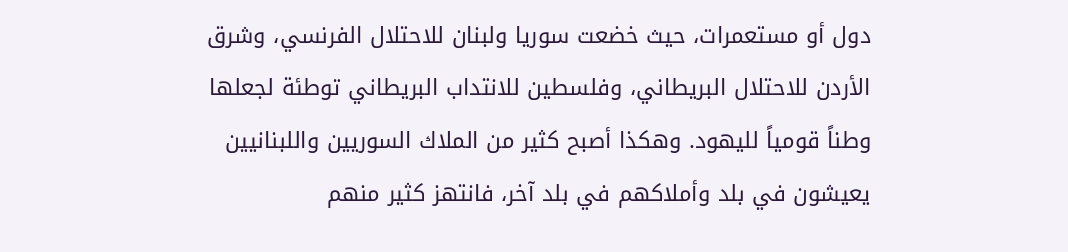دول أو مستعمرات، حيث خضعت سوريا ولبنان للاحتلال الفرنسي، وشرق الأردن للاحتلال البريطاني، وفلسطين للانتداب البريطاني توطئة لجعلها وطناً قومياً لليهود. وهكذا أصبح كثير من الملاك السوريين واللبنانيين يعيشون في بلد وأملاكهم في بلد آخر، فانتهز كثير منهم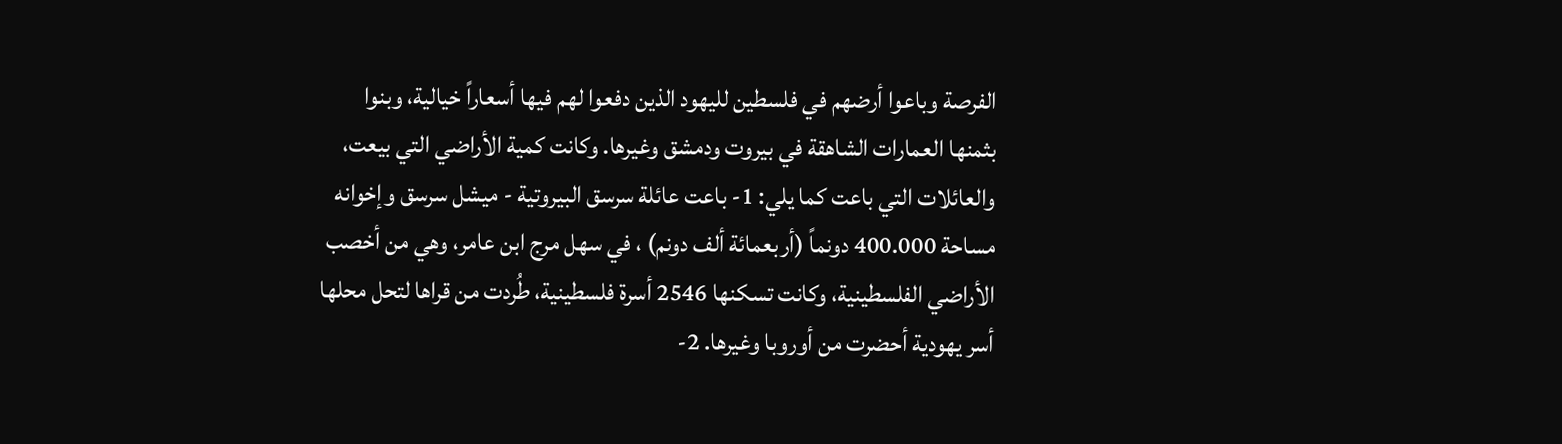الفرصة وباعوا أرضهم في فلسطين لليهود الذين دفعوا لهم فيها أسعاراً خيالية، وبنوا بثمنها العمارات الشاهقة في بيروت ودمشق وغيرها. وكانت كمية الأراضي التي بيعت، والعائلات التي باعت كما يلي: 1- باعت عائلة سرسق البيروتية - ميشل سرسق وإخوانه مساحة 400.000 دونماً (أربعمائة ألف دونم) ، في سهل مرج ابن عامر، وهي من أخصب الأراضي الفلسطينية، وكانت تسكنها 2546 أسرة فلسطينية، طُردت من قراها لتحل محلها أسر يهودية أحضرت من أوروبا وغيرها. 2-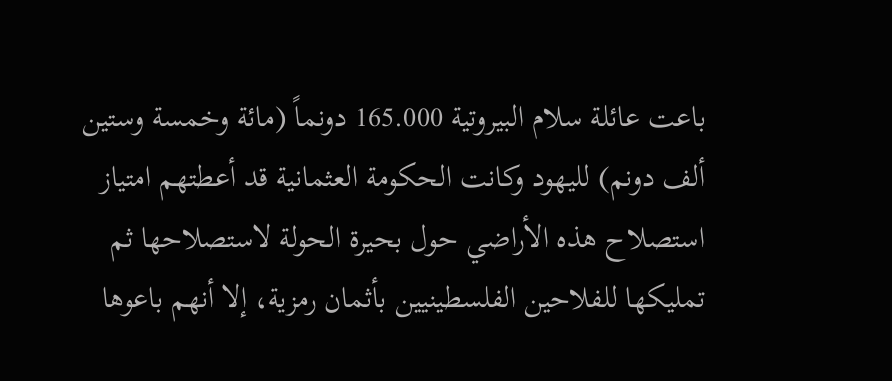باعت عائلة سلام البيروتية 165.000 دونماً (مائة وخمسة وستين ألف دونم) لليهود وكانت الحكومة العثمانية قد أعطتهم امتياز استصلاح هذه الأراضي حول بحيرة الحولة لاستصلاحها ثم تمليكها للفلاحين الفلسطينيين بأثمان رمزية، إلا أنهم باعوها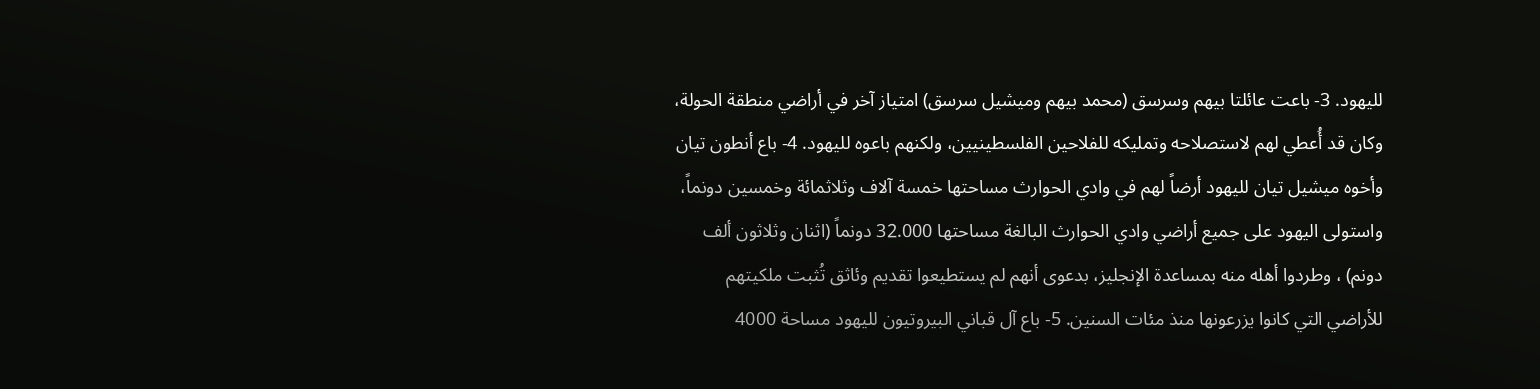لليهود. 3- باعت عائلتا بيهم وسرسق (محمد بيهم وميشيل سرسق) امتياز آخر في أراضي منطقة الحولة، وكان قد أُعطي لهم لاستصلاحه وتمليكه للفلاحين الفلسطينيين، ولكنهم باعوه لليهود. 4- باع أنطون تيان وأخوه ميشيل تيان لليهود أرضاً لهم في وادي الحوارث مساحتها خمسة آلاف وثلاثمائة وخمسين دونماً، واستولى اليهود على جميع أراضي وادي الحوارث البالغة مساحتها 32.000 دونماً (اثنان وثلاثون ألف دونم) ، وطردوا أهله منه بمساعدة الإنجليز، بدعوى أنهم لم يستطيعوا تقديم وئاثق تُثبت ملكيتهم للأراضي التي كانوا يزرعونها منذ مئات السنين. 5- باع آل قباني البيروتيون لليهود مساحة 4000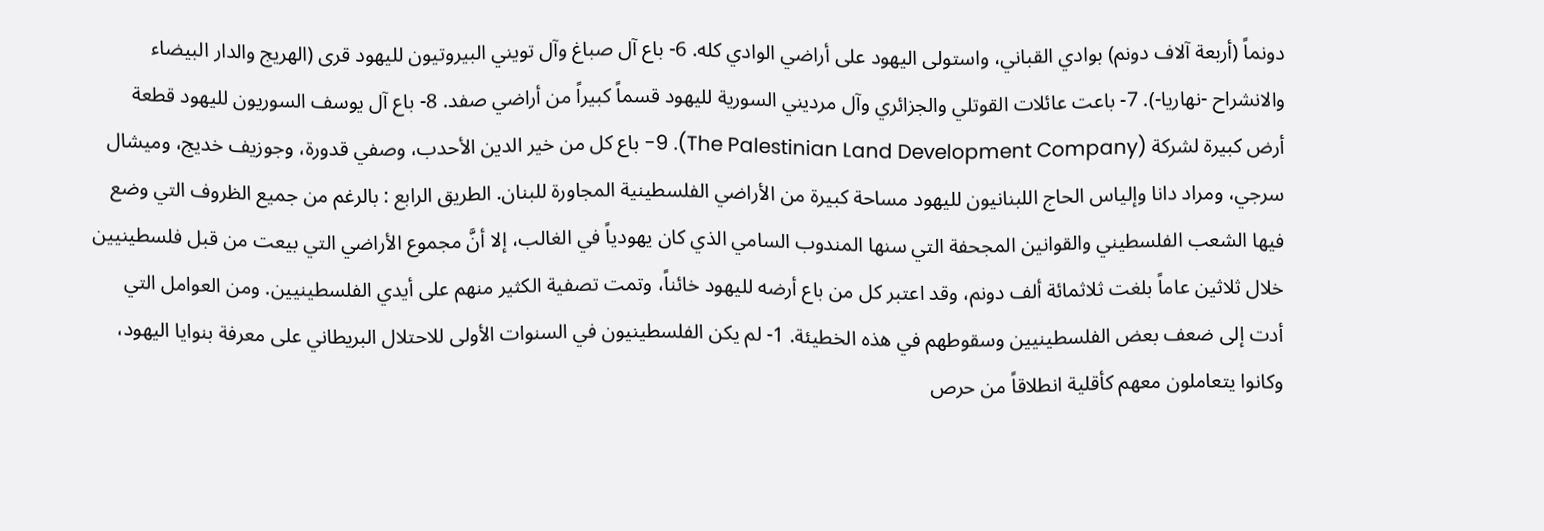دونماً (أربعة آلاف دونم) بوادي القباني، واستولى اليهود على أراضي الوادي كله. 6- باع آل صباغ وآل تويني البيروتيون لليهود قرى (الهريج والدار البيضاء والانشراح -نهاريا-). 7- باعت عائلات القوتلي والجزائري وآل مرديني السورية لليهود قسماً كبيراً من أراضي صفد. 8- باع آل يوسف السوريون لليهود قطعة أرض كبيرة لشركة (The Palestinian Land Development Company). 9- باع كل من خير الدين الأحدب، وصفي قدورة، وجوزيف خديج، وميشال سرجي، ومراد دانا وإلياس الحاج اللبنانيون لليهود مساحة كبيرة من الأراضي الفلسطينية المجاورة للبنان. الطريق الرابع : بالرغم من جميع الظروف التي وضع فيها الشعب الفلسطيني والقوانين المجحفة التي سنها المندوب السامي الذي كان يهودياً في الغالب، إلا أنَّ مجموع الأراضي التي بيعت من قبل فلسطينيين خلال ثلاثين عاماً بلغت ثلاثمائة ألف دونم، وقد اعتبر كل من باع أرضه لليهود خائناً، وتمت تصفية الكثير منهم على أيدي الفلسطينيين. ومن العوامل التي أدت إلى ضعف بعض الفلسطينيين وسقوطهم في هذه الخطيئة. 1- لم يكن الفلسطينيون في السنوات الأولى للاحتلال البريطاني على معرفة بنوايا اليهود، وكانوا يتعاملون معهم كأقلية انطلاقاً من حرص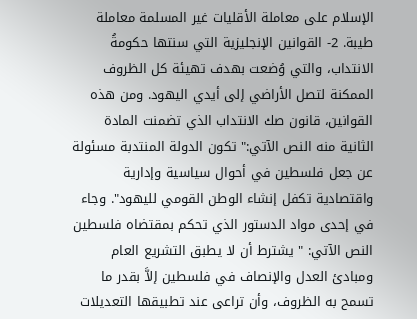الإسلام على معاملة الأقليات غير المسلمة معاملة طيبة. 2- القوانين الإنجليزية التي سنتها حكومةُ الانتداب، والتي وُضعت بهدف تهيئة كل الظروف الممكنة لتصل الأراضي إلى أيدي اليهود. ومن هذه القوانين، قانون صك الانتداب الذي تضمنت المادة الثانية منه النص الآتي:" تكون الدولة المنتدبة مسئولة عن جعل فلسطين في أحوال سياسية وإدارية واقتصادية تكفل إنشاء الوطن القومي لليهود". وجاء في إحدى مواد الدستور الذي تحكم بمقتضاه فلسطين النص الآتي: " يشترط أن لا يطبق التشريع العام ومبادئ العدل والإنصاف في فلسطين إلاَّ بقدر ما تسمح به الظروف، وأن تراعى عند تطبيقها التعديلات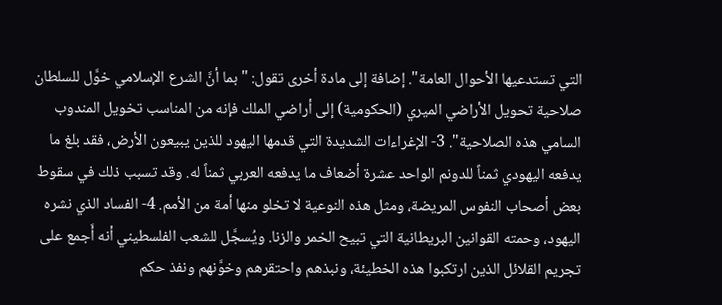التي تستدعيها الأحوال العامة". إضافة إلى مادة أخرى تقول: " بما أنَّ الشرع الإسلامي خوَّل للسلطان صلاحية تحويل الأراضي الميري (الحكومية) إلى أراضي الملك فإنه من المناسب تخويل المندوب السامي هذه الصلاحية". 3- الإغراءات الشديدة التي قدمها اليهود للذين يبيعون الأرض، فقد بلغ ما يدفعه اليهودي ثمناً للدونم الواحد عشرة أضعاف ما يدفعه العربي ثمناً له. وقد تسبب ذلك في سقوط بعض أصحاب النفوس المريضة، ومثل هذه النوعية لا تخلو منها أمة من الأمم. 4- الفساد الذي نشره اليهود، وحمته القوانين البريطانية التي تبيح الخمر والزنا. ويُسجَّل للشعب الفلسطيني أنه أَجمع على تجريم القلائل الذين ارتكبوا هذه الخطيئة، ونبذهم واحتقرهم وخوَّنهم ونفذ حكم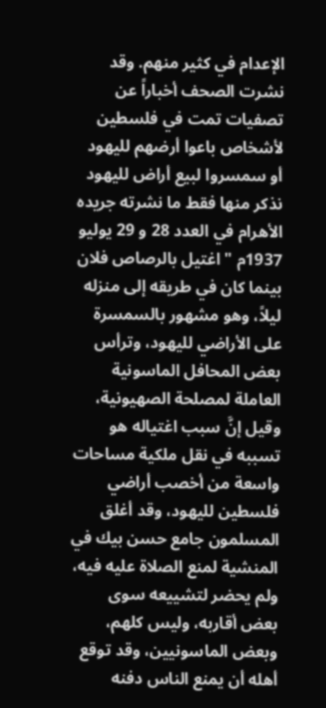الإعدام في كثير منهم. وقد نشرت الصحف أخباراً عن تصفيات تمت في فلسطين لأشخاص باعوا أرضهم لليهود أو سمسروا لبيع أراض لليهود نذكر منها فقط ما نشرته جريده الأهرام في العدد 28 و 29 يوليو 1937م " اغتيل بالرصاص فلان بينما كان في طريقه إلى منزله ليلاً، وهو مشهور بالسمسرة على الأراضي لليهود، وترأس بعض المحافل الماسونية العاملة لمصلحة الصهيونية، وقيل إنَّ سبب اغتياله هو تسببه في نقل ملكية مساحات واسعة من أخصب أراضي فلسطين لليهود، وقد أغلق المسلمون جامع حسن بيك في المنشية لمنع الصلاة عليه فيه، ولم يحضر لتشييعه سوى بعض أقاربه، وليس كلهم، وبعض الماسونيين، وقد توقع أهله أن يمنع الناس دفنه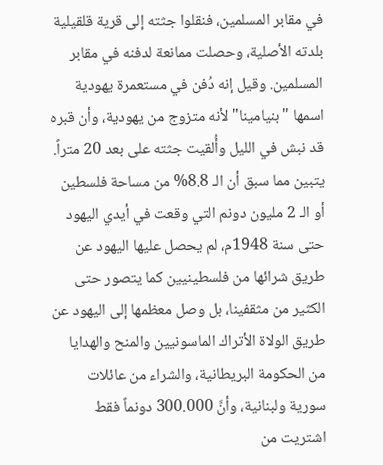في مقابر المسلمين، فنقلوا جثته إلى قرية قلقيلية بلدته الأصلية، وحصلت ممانعة لدفنه في مقابر المسلمين. وقيل إنه دُفن في مستعمرة يهودية اسمها "بنيامينا" لأنه متزوج من يهودية، وأن قبره قد نبش في الليل وأُلقيت جثته على بعد 20 متراً. يتبين مما سبق أن الـ 8.8% من مساحة فلسطين أو الـ 2 مليون دونم التي وقعت في أيدي اليهود حتى سنة 1948م، لم يحصل عليها اليهود عن طريق شرائها من فلسطينيين كما يتصور حتى الكثير من مثقفينا، بل وصل معظمها إلى اليهود عن طريق الولاة الأتراك الماسونيين والمنح والهدايا من الحكومة البريطانية، والشراء من عائلات سورية ولبنانية، وأنَّ 300.000 دونماً فقط اشتريت من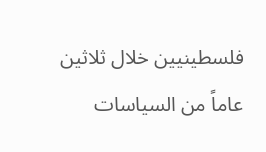فلسطينيين خلال ثلاثين عاماً من السياسات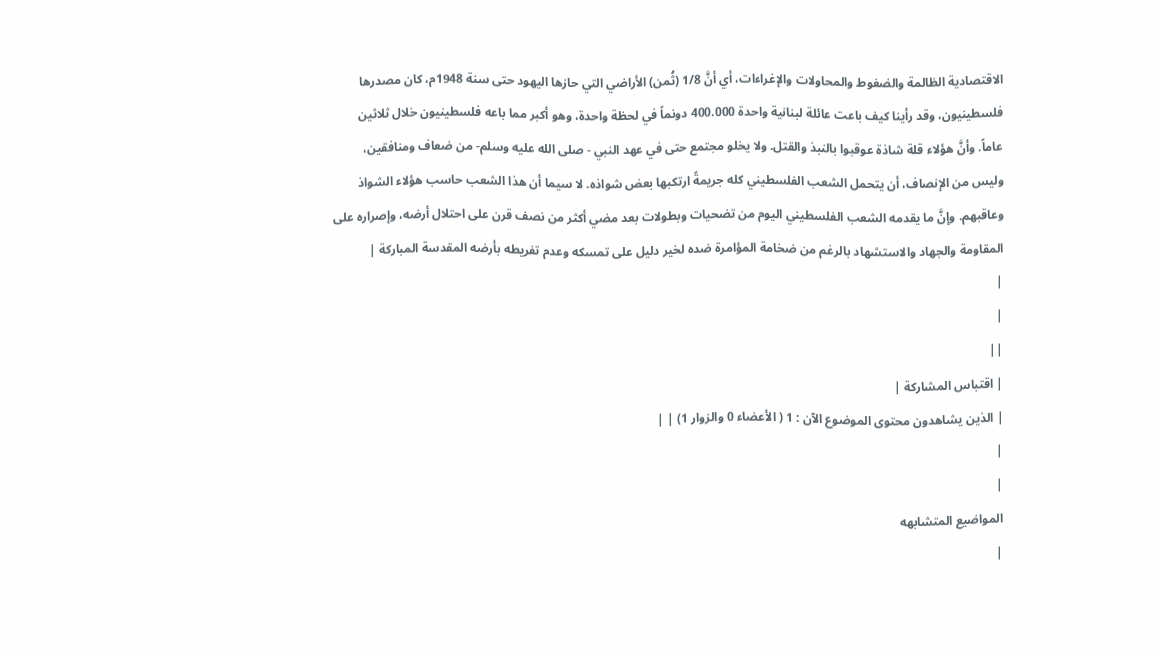الاقتصادية الظالمة والضغوط والمحاولات والإغراءات، أي أنَّ 1/8 (ثُمن) الأراضي التي حازها اليهود حتى سنة 1948م، كان مصدرها فلسطينيون، وقد رأينا كيف باعت عائلة لبنانية واحدة 400.000 دونماً في لحظة واحدة، وهو أكبر مما باعه فلسطينيون خلال ثلاثين عاماً. وأنَّ هؤلاء قلة شاذة عوقبوا بالنبذ والقتل. ولا يخلو مجتمع حتى في عهد النبي - صلى الله عليه وسلم- من ضعاف ومنافقين، وليس من الإنصاف، أن يتحمل الشعب الفلسطيني كله جريمةً ارتكبها بعض شواذه. لا سيما أن هذا الشعب حاسب هؤلاء الشواذ وعاقبهم. وإنَّ ما يقدمه الشعب الفلسطيني اليوم من تضحيات وبطولات بعد مضي أكثر من نصف قرن على احتلال أرضه، وإصراره على المقاومة والجهاد والاستشهاد بالرغم من ضخامة المؤامرة ضده لخير دليل على تمسكه وعدم تفريطه بأرضه المقدسة المباركة |
|
|
||
| اقتباس المشاركة |
| الذين يشاهدون محتوى الموضوع الآن : 1 ( الأعضاء 0 والزوار 1) | |
|
|
المواضيع المتشابهه
|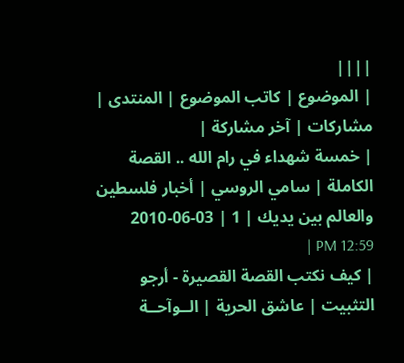||||
| الموضوع | كاتب الموضوع | المنتدى | مشاركات | آخر مشاركة |
| خمسة شهداء في رام الله .. القصة الكاملة | سامي الروسي | أخبار فلسطين والعالم بين يديك | 1 | 03-06-2010 12:59 PM |
| كيف نكتب القصة القصيرة - أرجو التثبيت | عاشق الحرية | الــوآحــة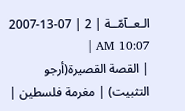الـعــآمّــة | 2 | 07-13-2007 10:07 AM |
| القصة القصيرة(أرجو التثبيت) | مغرمة فلسطين |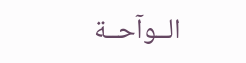الــوآحــة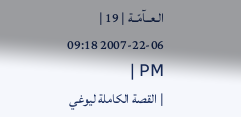الـعــآمّــة | 19 | 06-22-2007 09:18 PM |
| القصة الكاملة ليوغي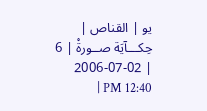يو | القناص | حِكـــآيَة صــورةْ | 6 | 02-07-2006 12:40 PM |